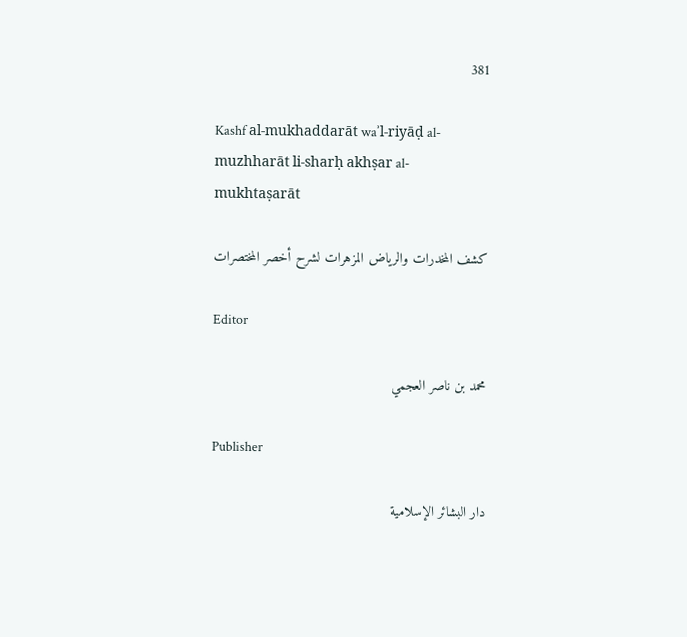381

Kashf al-mukhaddarāt waʾl-riyāḍ al-muzhharāt li-sharḥ akhṣar al-mukhtaṣarāt

كشف المخدرات والرياض المزهرات لشرح أخصر المختصرات

Editor

محمد بن ناصر العجمي

Publisher

دار البشائر الإسلامية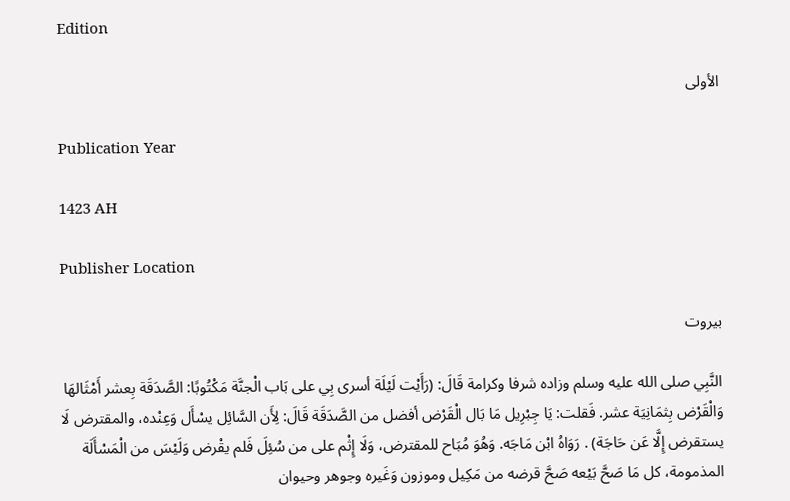Edition

الأولى

Publication Year

1423 AH

Publisher Location

بيروت

النَّبِي صلى الله عليه وسلم وزاده شرفا وكرامة قَالَ: (رَأَيْت لَيْلَة أسرى بِي على بَاب الْجنَّة مَكْتُوبًا: الصَّدَقَة بِعشر أَمْثَالهَا وَالْقَرْض بِثمَانِيَة عشر. فَقلت: يَا جِبْرِيل مَا بَال الْقَرْض أفضل من الصَّدَقَة قَالَ: لِأَن السَّائِل يسْأَل وَعِنْده، والمقترض لَا يستقرض إِلَّا عَن حَاجَة) . رَوَاهُ ابْن مَاجَه. وَهُوَ مُبَاح للمقترض، وَلَا إِثْم على من سُئِلَ فَلم يقْرض وَلَيْسَ من الْمَسْأَلَة المذمومة، كل مَا صَحَّ بَيْعه صَحَّ قرضه من مَكِيل وموزون وَغَيره وجوهر وحيوان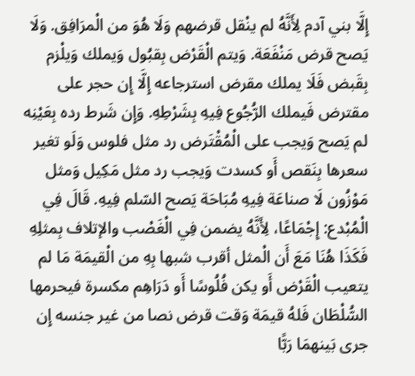إِلَّا بني آدم لِأَنَّهُ لم ينْقل قرضهم وَلَا هُوَ من الْمرَافِق. وَلَا يَصح قرض مَنْفَعَة. وَيتم الْقَرْض بِقبُول وَيملك وَيلْزم بِقَبض فَلَا يملك مقرض استرجاعه إِلَّا إِن حجر على مقترض فَيملك الرُّجُوع فِيهِ بِشَرْطِهِ. وَإِن شَرط رده بِعَيْنِه لم يَصح وَيجب على الْمُقْتَرض رد مثل فلوس وَلَو تغير سعرها بِنَقص أَو كسدت وَيجب رد مثل مَكِيل وَمثل مَوْزُون لَا صناعَة فِيهِ مُبَاحَة يَصح السّلم فِيهِ. قَالَ فِي الْمُبْدع: إِجْمَاعًا، لِأَنَّهُ يضمن فِي الْغَصْب والإتلاف بِمثلِهِ فَكَذَا هُنَا مَعَ أَن الْمثل أقرب شبها بِهِ من الْقيمَة مَا لم يتعيب الْقَرْض أَو يكن فُلُوسًا أَو دَرَاهِم مكسرة فيحرمها السُّلْطَان فَلهُ قيمَة وَقت قرض نصا من غير جنسه إِن جرى بَينهمَا رَبًّا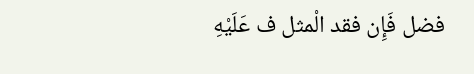فضل فَإِن فقد الْمثل ف عَلَيْهِ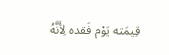قِيمَته يَوْم فَقده لِأَنَّهُ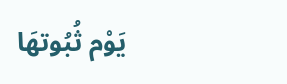يَوْم ثُبُوتهَا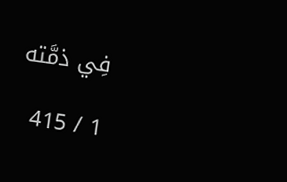فِي ذمَّته

1 / 415